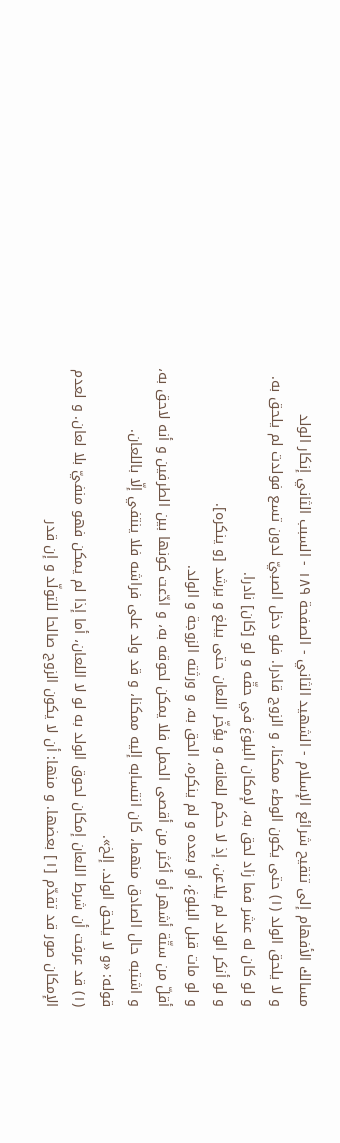مسالك الأفهام إلى تنقيح شرائع الإسلام - الشهيد الثاني - الصفحة ١٨٩ - السبب الثاني إنكار الولد
و لا يلحق الولد (١) حتى يكون الوطء ممكنا، و الزوج قادرا. فلو دخل الصبيّ لدون تسع فولدت لم يلحق به.
و لو كان له عشر فما زاد لحق به، لإمكان البلوغ في حقّه و لو [كان] نادرا.
و لو أنكر الولد لم يلاعن، إذ لا حكم للعانه، و يؤخّر اللعان حتى يبلغ و يرشد [و ينكره].
و لو مات قبل البلوغ، أو بعده و لم ينكره، الحق به، و ورثته الزوجة و الولد.
أقلّ من ستّة أشهر أو أكثر من أقصى الحمل فلا يمكن لحوقه به، و ادّعت كونها بين الطرفين و أنه لاحق به، و اشتبه حال الصادق منهما، كان انتسابه إليه ممكنا، و قد ولد على فراشه فلا ينتفي إلّا باللعان.
قوله: «و لا يلحق الولد. إلخ».
(١) قد عرفت أن شرط اللعان إمكان لحوق الولد به لو لا اللعان، أما إذا لم يمكن فهو منفيّ بلا لعان. و لعدم الإمكان صور قد تقدّم [١] بعضها. و منها: أن لا يكون الزوج صالحا للتولّد و إن قدر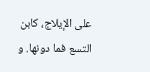على الإيلاج، كابن التسع فما دونها. و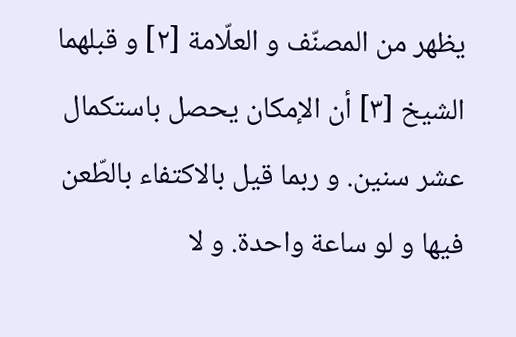يظهر من المصنّف و العلّامة [٢] و قبلهما الشيخ [٣] أن الإمكان يحصل باستكمال عشر سنين. و ربما قيل بالاكتفاء بالطّعن فيها و لو ساعة واحدة. و لا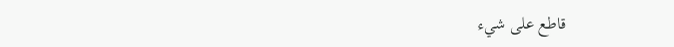قاطع على شيء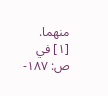منهما.
[١] في ص: ١٨٧-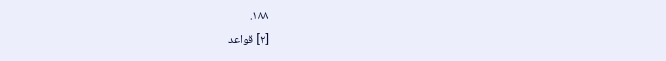١٨٨.
[٢] قواعد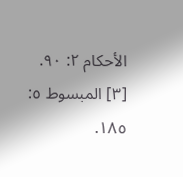الأحكام ٢: ٩٠.
[٣] المبسوط ٥: ١٨٥.